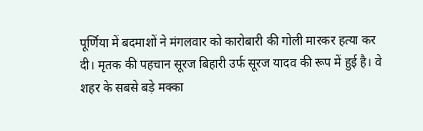पूर्णिया में बदमाशों ने मंगलवार को कारोबारी की गोली मारकर हत्या कर दी। मृतक की पहचान सूरज बिहारी उर्फ सूरज यादव की रूप में हुई है। वे शहर के सबसे बड़े मक्का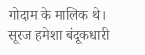गोदाम के मालिक थे। सूरज हमेशा बंदूकधारी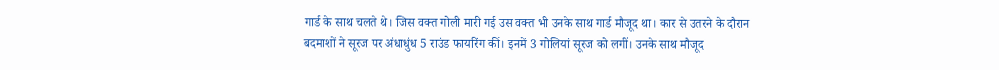गार्ड के साथ चलते थे। जिस वक्त गोली मारी गई उस वक्त भी उनके साथ गार्ड मौजूद था। कार से उतरने के दौरान बदमाशों ने सूरज पर अंधाधुंध 5 राउंड फायरिंग कीं। इनमें 3 गोलियां सूरज को लगीं। उनके साथ मौजूद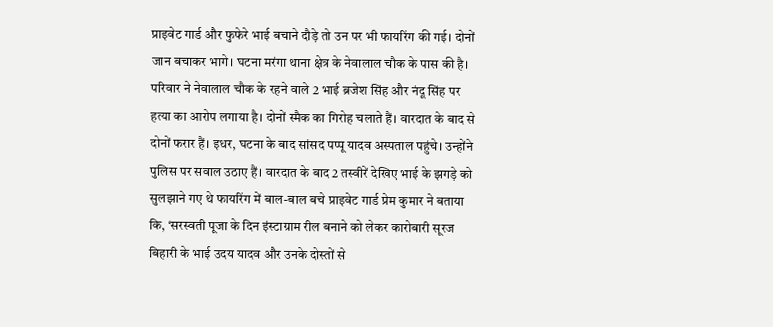प्राइवेट गार्ड और फुफेरे भाई बचाने दौड़े तो उन पर भी फायरिंग की गई। दोनों जान बचाकर भागे। घटना मरंगा थाना क्षेत्र के नेवालाल चौक के पास की है। परिवार ने नेवालाल चौक के रहने वाले 2 भाई ब्रजेश सिंह और नंदू सिंह पर हत्या का आरोप लगाया है। दोनों स्मैक का गिरोह चलाते हैं। वारदात के बाद से दोनों फरार हैं। इधर, घटना के बाद सांसद पप्पू यादव अस्पताल पहुंचे। उन्होंने पुलिस पर सवाल उठाए हैं। वारदात के बाद 2 तस्वीरें देखिए भाई के झगड़े को सुलझाने गए थे फायरिंग में बाल-बाल बचे प्राइवेट गार्ड प्रेम कुमार ने बताया कि, ‘सरस्वती पूजा के दिन इंस्टाग्राम रील बनाने को लेकर कारोबारी सूरज बिहारी के भाई उदय यादव और उनके दोस्तों से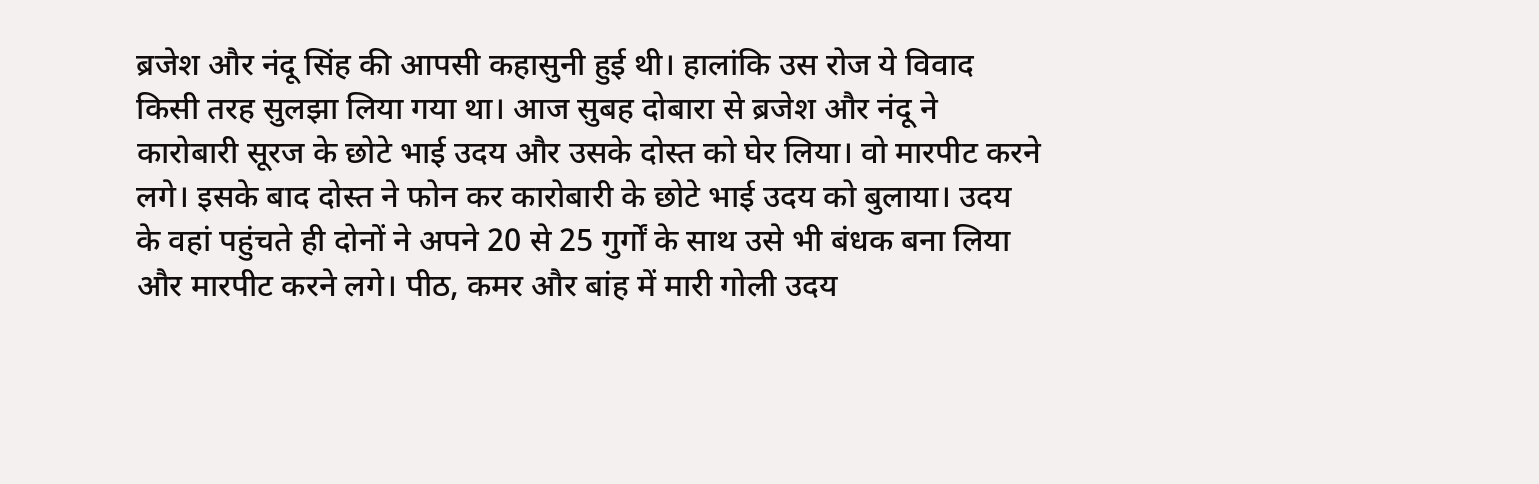ब्रजेश और नंदू सिंह की आपसी कहासुनी हुई थी। हालांकि उस रोज ये विवाद किसी तरह सुलझा लिया गया था। आज सुबह दोबारा से ब्रजेश और नंदू ने कारोबारी सूरज के छोटे भाई उदय और उसके दोस्त को घेर लिया। वो मारपीट करने लगे। इसके बाद दोस्त ने फोन कर कारोबारी के छोटे भाई उदय को बुलाया। उदय के वहां पहुंचते ही दोनों ने अपने 20 से 25 गुर्गों के साथ उसे भी बंधक बना लिया और मारपीट करने लगे। पीठ, कमर और बांह में मारी गोली उदय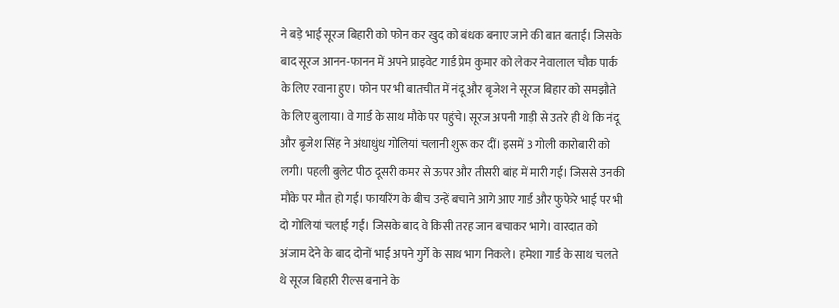ने बड़े भाई सूरज बिहारी को फोन कर खुद को बंधक बनाए जाने की बात बताई। जिसके बाद सूरज आनन-फानन में अपने प्राइवेट गार्ड प्रेम कुमार को लेकर नेवालाल चौक पार्क के लिए रवाना हुए। फोन पर भी बातचीत में नंदू और बृजेश ने सूरज बिहार को समझौते के लिए बुलाया। वे गार्ड के साथ मौके पर पहुंचे। सूरज अपनी गाड़ी से उतरे ही थे कि नंदू और बृजेश सिंह ने अंधाधुंध गोलियां चलानी शुरू कर दीं। इसमें 3 गोली कारोबारी को लगी। पहली बुलेट पीठ दूसरी कमर से ऊपर और तीसरी बांह में मारी गई। जिससे उनकी मौके पर मौत हो गई। फायरिंग के बीच उन्हें बचाने आगे आए गार्ड और फुफेरे भाई पर भी दो गोलियां चलाई गईं। जिसके बाद वे किसी तरह जान बचाकर भागे। वारदात को अंजाम देने के बाद दोनों भाई अपने गुर्गे के साथ भाग निकले। हमेशा गार्ड के साथ चलते थे सूरज बिहारी रील्स बनाने के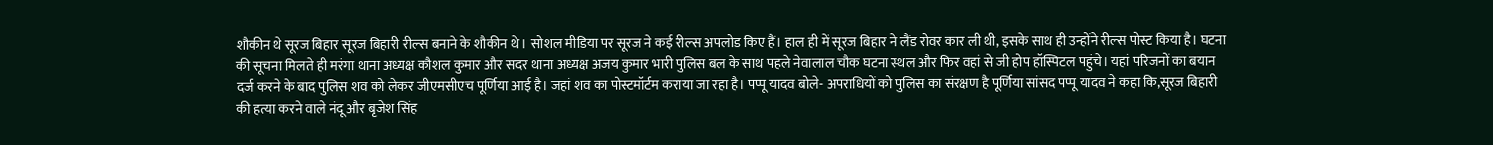शौकीन थे सूरज बिहार सूरज बिहारी रील्स बनाने के शौकीन थे। सोशल मीडिया पर सूरज ने कई रील्स अपलोड किए हैं। हाल ही में सूरज बिहार ने लैंड रोवर कार ली थी, इसके साथ ही उन्होंने रील्स पोस्ट किया है। घटना की सूचना मिलते ही मरंगा थाना अध्यक्ष कौशल कुमार और सदर थाना अध्यक्ष अजय कुमार भारी पुलिस बल के साथ पहले नेवालाल चौक घटना स्थल और फिर वहां से जी होप हॉस्पिटल पहुंचे। यहां परिजनों का बयान दर्ज करने के बाद पुलिस शव को लेकर जीएमसीएच पूर्णिया आई है। जहां शव का पोस्टमॉर्टम कराया जा रहा है। पप्पू यादव बोले- अपराधियों को पुलिस का संरक्षण है पूर्णिया सांसद पप्पू यादव ने कहा कि,सूरज बिहारी की हत्या करने वाले नंदू और बृजेश सिंह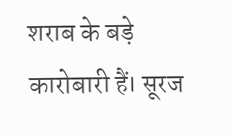शराब के बड़े कारोबारी हैं। सूरज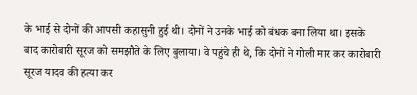के भाई से दोनों की आपसी कहासुनी हुई थी। दोनों ने उनके भाई को बंधक बना लिया था। इसके बाद कारोबारी सूरज को समझौते के लिए बुलाया। वे पहुंचे ही थे, कि दोनों ने गोली मार कर कारोबारी सूरज यादव की हत्या कर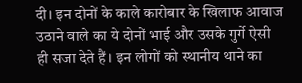दी। इन दोनों के काले कारोबार के खिलाफ आवाज उठाने वाले का ये दोनों भाई और उसके गुर्गे ऐसी ही सजा देते हैं। इन लोगों को स्थानीय थाने का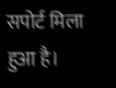सपोर्ट मिला हुआ है।